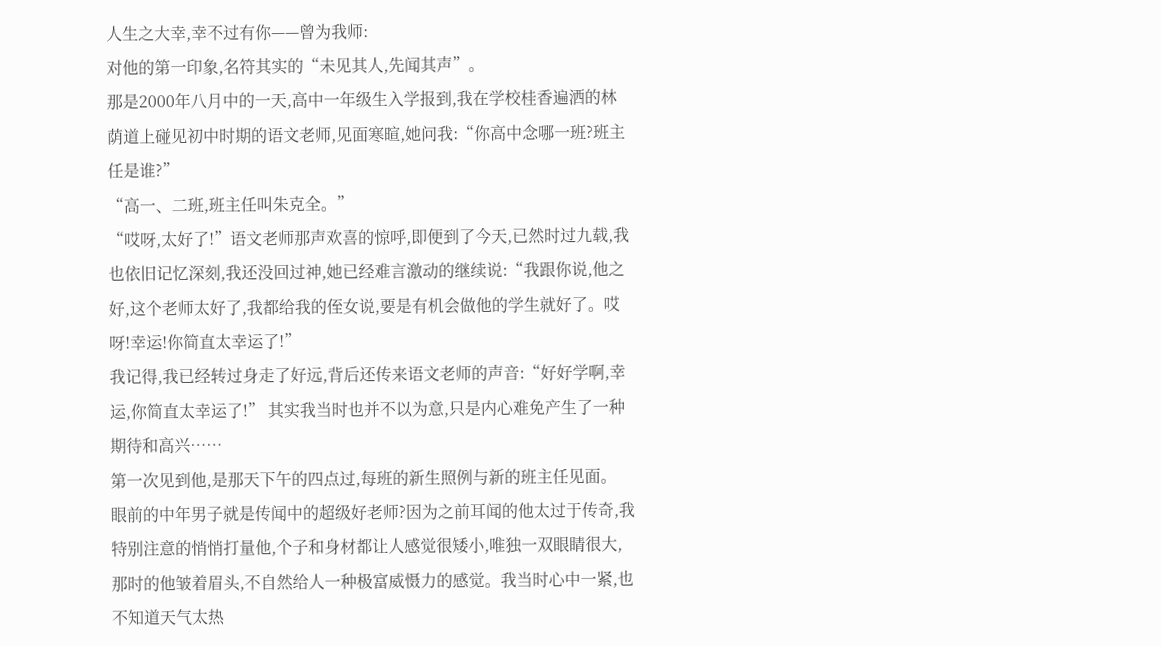人生之大幸,幸不过有你——曾为我师:
对他的第一印象,名符其实的“未见其人,先闻其声”。
那是2000年八月中的一天,高中一年级生入学报到,我在学校桂香遍洒的林荫道上碰见初中时期的语文老师,见面寒暄,她问我:“你高中念哪一班?班主任是谁?”
“高一、二班,班主任叫朱克全。”
“哎呀,太好了!”语文老师那声欢喜的惊呼,即便到了今天,已然时过九载,我也依旧记忆深刻,我还没回过神,她已经难言激动的继续说:“我跟你说,他之好,这个老师太好了,我都给我的侄女说,要是有机会做他的学生就好了。哎呀!幸运!你简直太幸运了!”
我记得,我已经转过身走了好远,背后还传来语文老师的声音:“好好学啊,幸运,你简直太幸运了!” 其实我当时也并不以为意,只是内心难免产生了一种期待和高兴……
第一次见到他,是那天下午的四点过,每班的新生照例与新的班主任见面。
眼前的中年男子就是传闻中的超级好老师?因为之前耳闻的他太过于传奇,我特别注意的悄悄打量他,个子和身材都让人感觉很矮小,唯独一双眼睛很大,那时的他皱着眉头,不自然给人一种极富威慑力的感觉。我当时心中一紧,也不知道天气太热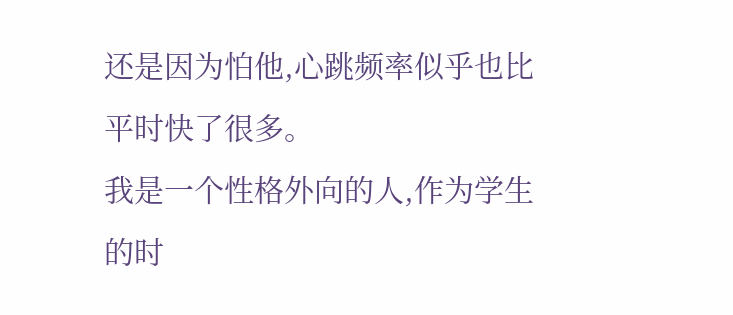还是因为怕他,心跳频率似乎也比平时快了很多。
我是一个性格外向的人,作为学生的时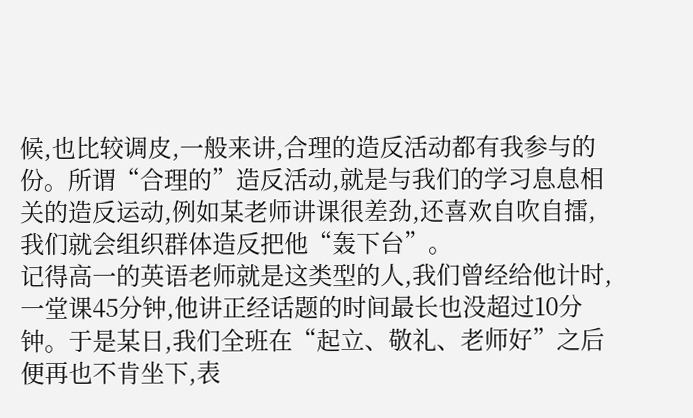候,也比较调皮,一般来讲,合理的造反活动都有我参与的份。所谓“合理的”造反活动,就是与我们的学习息息相关的造反运动,例如某老师讲课很差劲,还喜欢自吹自擂,我们就会组织群体造反把他“轰下台”。
记得高一的英语老师就是这类型的人,我们曾经给他计时,一堂课45分钟,他讲正经话题的时间最长也没超过10分钟。于是某日,我们全班在“起立、敬礼、老师好”之后便再也不肯坐下,表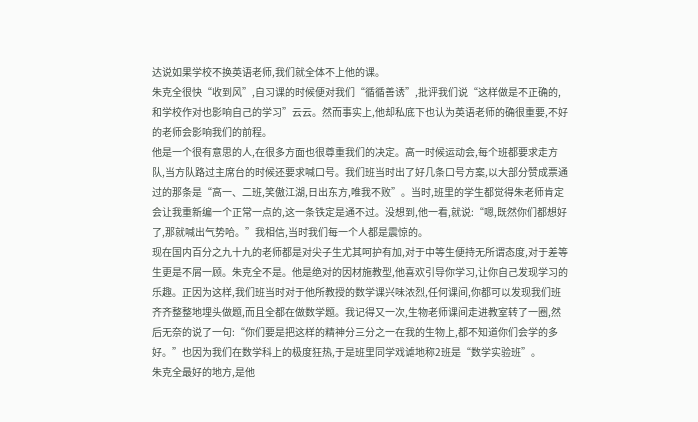达说如果学校不换英语老师,我们就全体不上他的课。
朱克全很快“收到风”,自习课的时候便对我们“循循善诱”,批评我们说“这样做是不正确的,和学校作对也影响自己的学习”云云。然而事实上,他却私底下也认为英语老师的确很重要,不好的老师会影响我们的前程。
他是一个很有意思的人,在很多方面也很尊重我们的决定。高一时候运动会,每个班都要求走方队,当方队路过主席台的时候还要求喊口号。我们班当时出了好几条口号方案,以大部分赞成票通过的那条是“高一、二班,笑傲江湖,日出东方,唯我不败”。当时,班里的学生都觉得朱老师肯定会让我重新编一个正常一点的,这一条铁定是通不过。没想到,他一看,就说:“嗯,既然你们都想好了,那就喊出气势哈。”我相信,当时我们每一个人都是震惊的。
现在国内百分之九十九的老师都是对尖子生尤其呵护有加,对于中等生便持无所谓态度,对于差等生更是不屑一顾。朱克全不是。他是绝对的因材施教型,他喜欢引导你学习,让你自己发现学习的乐趣。正因为这样,我们班当时对于他所教授的数学课兴味浓烈,任何课间,你都可以发现我们班齐齐整整地埋头做题,而且全都在做数学题。我记得又一次,生物老师课间走进教室转了一圈,然后无奈的说了一句:“你们要是把这样的精神分三分之一在我的生物上,都不知道你们会学的多好。”也因为我们在数学科上的极度狂热,于是班里同学戏谑地称2班是“数学实验班”。
朱克全最好的地方,是他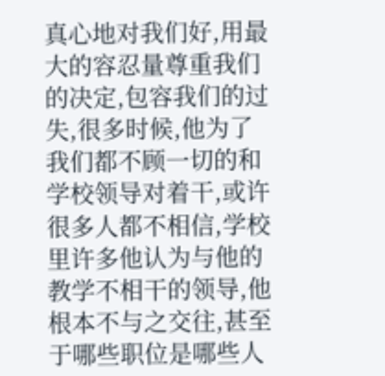真心地对我们好,用最大的容忍量尊重我们的决定,包容我们的过失,很多时候,他为了我们都不顾一切的和学校领导对着干,或许很多人都不相信,学校里许多他认为与他的教学不相干的领导,他根本不与之交往,甚至于哪些职位是哪些人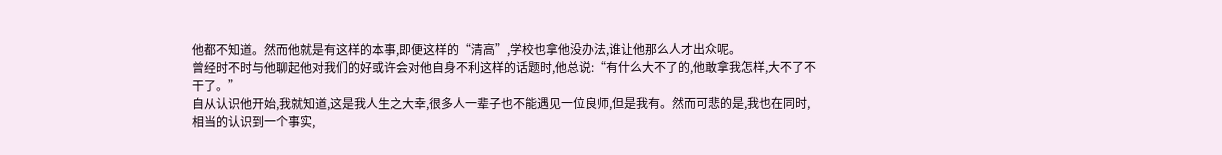他都不知道。然而他就是有这样的本事,即便这样的“清高”,学校也拿他没办法,谁让他那么人才出众呢。
曾经时不时与他聊起他对我们的好或许会对他自身不利这样的话题时,他总说:“有什么大不了的,他敢拿我怎样,大不了不干了。”
自从认识他开始,我就知道,这是我人生之大幸,很多人一辈子也不能遇见一位良师,但是我有。然而可悲的是,我也在同时,相当的认识到一个事实,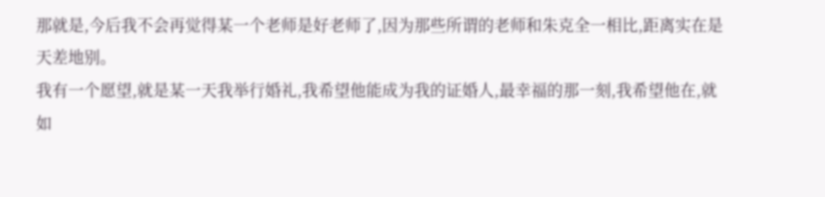那就是,今后我不会再觉得某一个老师是好老师了,因为那些所谓的老师和朱克全一相比,距离实在是天差地别。
我有一个愿望,就是某一天我举行婚礼,我希望他能成为我的证婚人,最幸福的那一刻,我希望他在,就如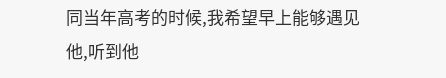同当年高考的时候,我希望早上能够遇见他,听到他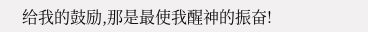给我的鼓励,那是最使我醒神的振奋!